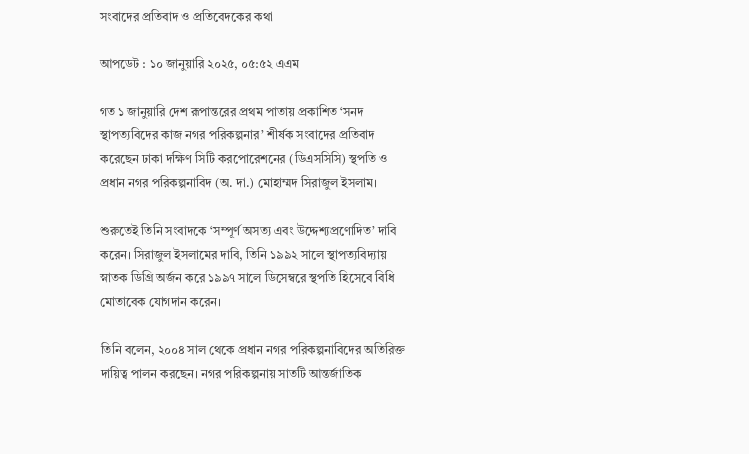সংবাদের প্রতিবাদ ও প্রতিবেদকের কথা

আপডেট : ১০ জানুয়ারি ২০২৫, ০৫:৫২ এএম

গত ১ জানুয়ারি দেশ রূপান্তরের প্রথম পাতায় প্রকাশিত ‘সনদ স্থাপত্যবিদের কাজ নগর পরিকল্পনার’ শীর্ষক সংবাদের প্রতিবাদ করেছেন ঢাকা দক্ষিণ সিটি করপোরেশনের (ডিএসসিসি) স্থপতি ও প্রধান নগর পরিকল্পনাবিদ (অ. দা.) মোহাম্মদ সিরাজুল ইসলাম।

শুরুতেই তিনি সংবাদকে ‘সম্পূর্ণ অসত্য এবং উদ্দেশ্যপ্রণোদিত’ দাবি করেন। সিরাজুল ইসলামের দাবি, তিনি ১৯৯২ সালে স্থাপত্যবিদ্যায় স্নাতক ডিগ্রি অর্জন করে ১৯৯৭ সালে ডিসেম্বরে স্থপতি হিসেবে বিধি মোতাবেক যোগদান করেন।

তিনি বলেন, ২০০৪ সাল থেকে প্রধান নগর পরিকল্পনাবিদের অতিরিক্ত দায়িত্ব পালন করছেন। নগর পরিকল্পনায় সাতটি আন্তর্জাতিক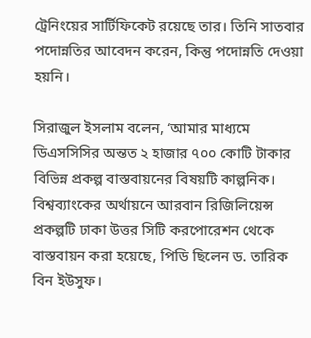ট্রেনিংয়ের সার্টিফিকেট রয়েছে তার। তিনি সাতবার পদোন্নতির আবেদন করেন, কিন্তু পদোন্নতি দেওয়া হয়নি।

সিরাজুল ইসলাম বলেন, ‘আমার মাধ্যমে ডিএসসিসির অন্তত ২ হাজার ৭০০ কোটি টাকার বিভিন্ন প্রকল্প বাস্তবায়নের বিষয়টি কাল্পনিক। বিশ্বব্যাংকের অর্থায়নে আরবান রিজিলিয়েন্স প্রকল্পটি ঢাকা উত্তর সিটি করপোরেশন থেকে বাস্তবায়ন করা হয়েছে, পিডি ছিলেন ড. তারিক বিন ইউসুফ।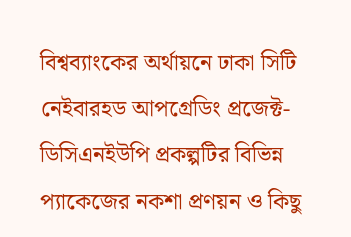বিশ্বব্যাংকের অর্থায়নে ঢাকা সিটি নেইবারহড আপগ্রেডিং প্রজেক্ট-ডিসিএনইউপি প্রকল্পটির বিভিন্ন প্যাকেজের নকশা প্রণয়ন ও কিছু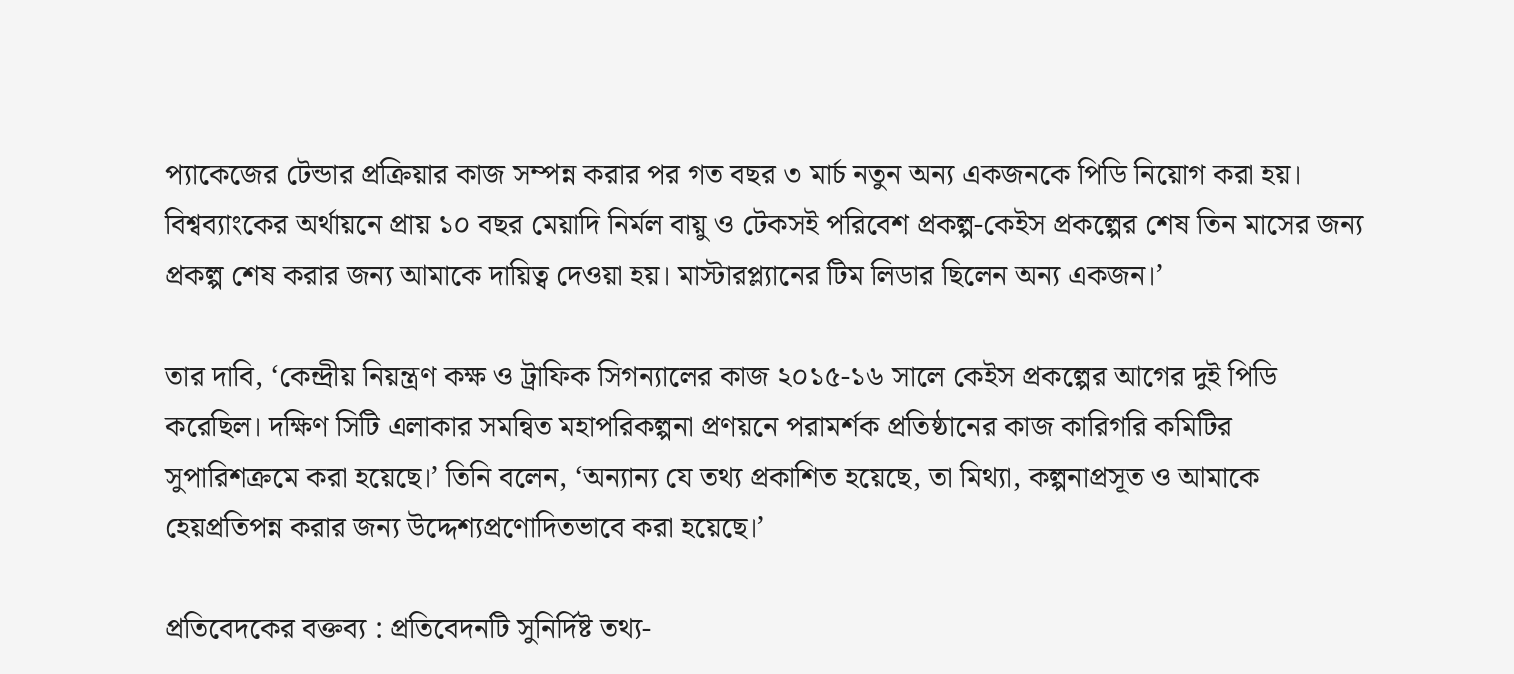প্যাকেজের টেন্ডার প্রক্রিয়ার কাজ সম্পন্ন করার পর গত বছর ৩ মার্চ নতুন অন্য একজনকে পিডি নিয়োগ করা হয়। বিশ্বব্যাংকের অর্থায়নে প্রায় ১০ বছর মেয়াদি নির্মল বায়ু ও টেকসই পরিবেশ প্রকল্প-কেইস প্রকল্পের শেষ তিন মাসের জন্য প্রকল্প শেষ করার জন্য আমাকে দায়িত্ব দেওয়া হয়। মাস্টারপ্ল্যানের টিম লিডার ছিলেন অন্য একজন।’

তার দাবি, ‘কেন্দ্রীয় নিয়ন্ত্রণ কক্ষ ও ট্রাফিক সিগন্যালের কাজ ২০১৫-১৬ সালে কেইস প্রকল্পের আগের দুই পিডি করেছিল। দক্ষিণ সিটি এলাকার সমন্বিত মহাপরিকল্পনা প্রণয়নে পরামর্শক প্রতিষ্ঠানের কাজ কারিগরি কমিটির সুপারিশক্রমে করা হয়েছে।’ তিনি বলেন, ‘অন্যান্য যে তথ্য প্রকাশিত হয়েছে, তা মিথ্যা, কল্পনাপ্রসূত ও আমাকে হেয়প্রতিপন্ন করার জন্য উদ্দেশ্যপ্রণোদিতভাবে করা হয়েছে।’

প্রতিবেদকের বক্তব্য : প্রতিবেদনটি সুনির্দিষ্ট তথ্য-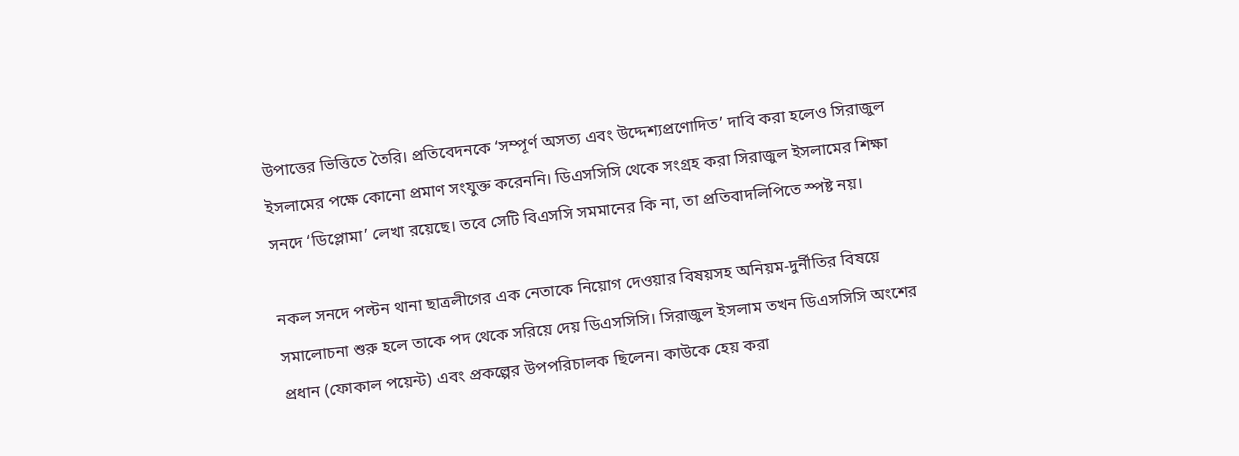উপাত্তের ভিত্তিতে তৈরি। প্রতিবেদনকে ‘সম্পূর্ণ অসত্য এবং উদ্দেশ্যপ্রণোদিত’ দাবি করা হলেও সিরাজুল ইসলামের পক্ষে কোনো প্রমাণ সংযুক্ত করেননি। ডিএসসিসি থেকে সংগ্রহ করা সিরাজুল ইসলামের শিক্ষা সনদে ‘ডিপ্লোমা’ লেখা রয়েছে। তবে সেটি বিএসসি সমমানের কি না, তা প্রতিবাদলিপিতে স্পষ্ট নয়।

নকল সনদে পল্টন থানা ছাত্রলীগের এক নেতাকে নিয়োগ দেওয়ার বিষয়সহ অনিয়ম-দুর্নীতির বিষয়ে সমালোচনা শুরু হলে তাকে পদ থেকে সরিয়ে দেয় ডিএসসিসি। সিরাজুল ইসলাম তখন ডিএসসিসি অংশের প্রধান (ফোকাল পয়েন্ট) এবং প্রকল্পের উপপরিচালক ছিলেন। কাউকে হেয় করা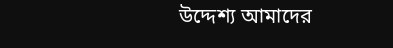উদ্দেশ্য আমাদের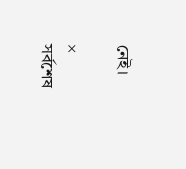নেই।

×
সর্বশেষ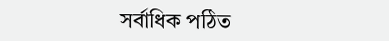সর্বাধিক পঠিত